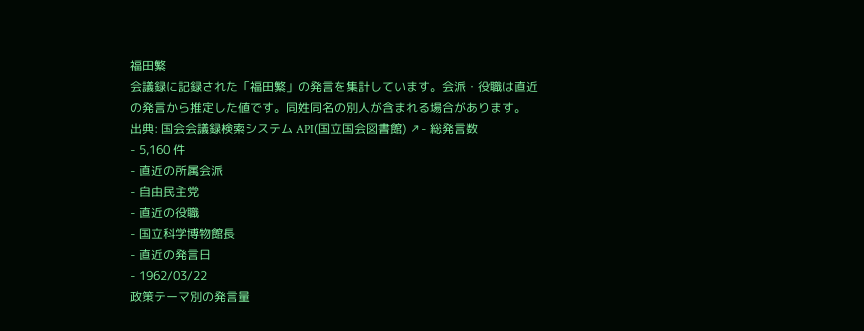福田繁
会議録に記録された「福田繁」の発言を集計しています。会派・役職は直近の発言から推定した値です。同姓同名の別人が含まれる場合があります。
出典: 国会会議録検索システム API(国立国会図書館) ↗- 総発言数
- 5,160 件
- 直近の所属会派
- 自由民主党
- 直近の役職
- 国立科学博物館長
- 直近の発言日
- 1962/03/22
政策テーマ別の発言量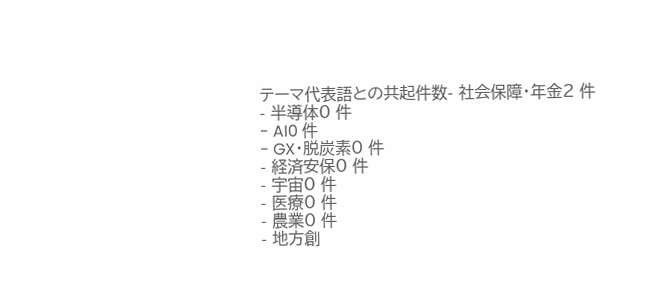テーマ代表語との共起件数- 社会保障・年金2 件
- 半導体0 件
- AI0 件
- GX・脱炭素0 件
- 経済安保0 件
- 宇宙0 件
- 医療0 件
- 農業0 件
- 地方創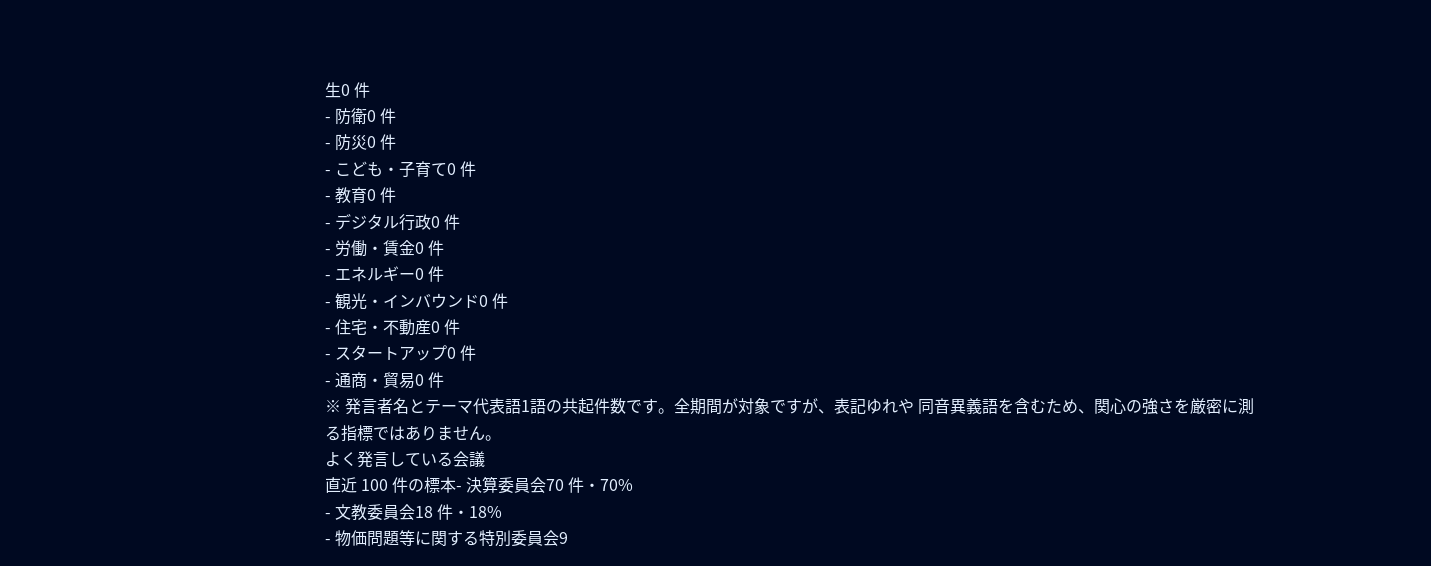生0 件
- 防衛0 件
- 防災0 件
- こども・子育て0 件
- 教育0 件
- デジタル行政0 件
- 労働・賃金0 件
- エネルギー0 件
- 観光・インバウンド0 件
- 住宅・不動産0 件
- スタートアップ0 件
- 通商・貿易0 件
※ 発言者名とテーマ代表語1語の共起件数です。全期間が対象ですが、表記ゆれや 同音異義語を含むため、関心の強さを厳密に測る指標ではありません。
よく発言している会議
直近 100 件の標本- 決算委員会70 件・70%
- 文教委員会18 件・18%
- 物価問題等に関する特別委員会9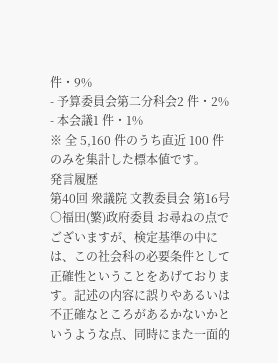件・9%
- 予算委員会第二分科会2 件・2%
- 本会議1 件・1%
※ 全 5,160 件のうち直近 100 件のみを集計した標本値です。
発言履歴
第40回 衆議院 文教委員会 第16号
○福田(繁)政府委員 お尋ねの点でございますが、検定基準の中には、この社会科の必要条件として正確性ということをあげております。記述の内容に誤りやあるいは不正確なところがあるかないかというような点、同時にまた一面的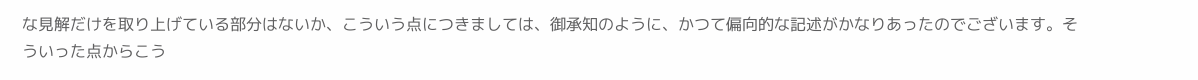な見解だけを取り上げている部分はないか、こういう点につきましては、御承知のように、かつて偏向的な記述がかなりあったのでございます。そういった点からこう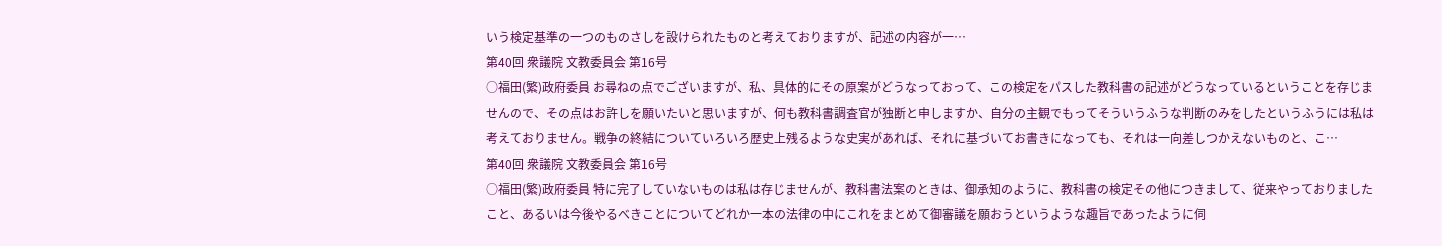いう検定基準の一つのものさしを設けられたものと考えておりますが、記述の内容が一…
第40回 衆議院 文教委員会 第16号
○福田(繁)政府委員 お尋ねの点でございますが、私、具体的にその原案がどうなっておって、この検定をパスした教科書の記述がどうなっているということを存じませんので、その点はお許しを願いたいと思いますが、何も教科書調査官が独断と申しますか、自分の主観でもってそういうふうな判断のみをしたというふうには私は考えておりません。戦争の終結についていろいろ歴史上残るような史実があれば、それに基づいてお書きになっても、それは一向差しつかえないものと、こ…
第40回 衆議院 文教委員会 第16号
○福田(繁)政府委員 特に完了していないものは私は存じませんが、教科書法案のときは、御承知のように、教科書の検定その他につきまして、従来やっておりましたこと、あるいは今後やるべきことについてどれか一本の法律の中にこれをまとめて御審議を願おうというような趣旨であったように伺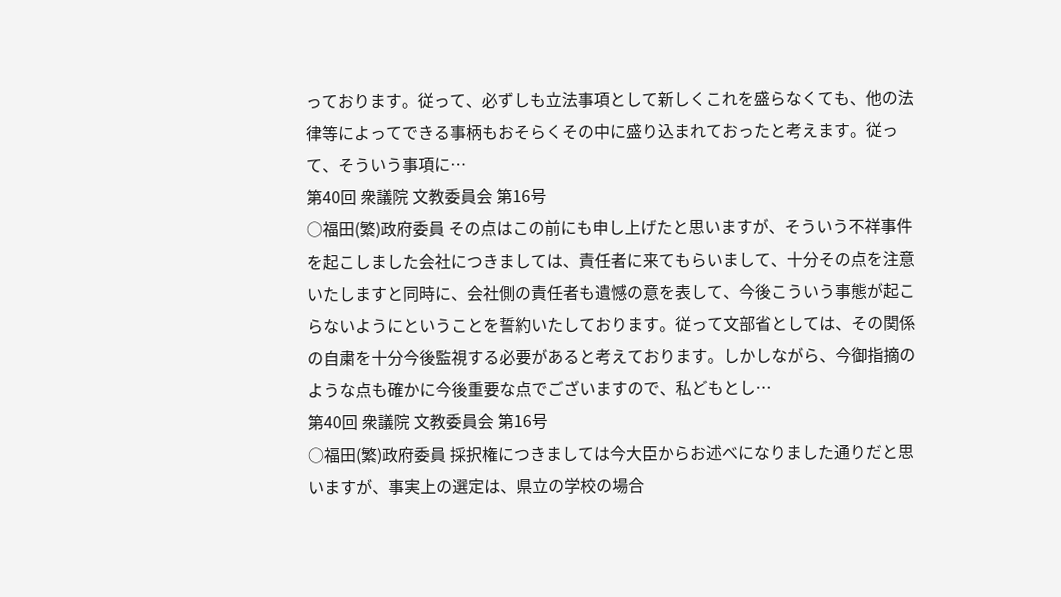っております。従って、必ずしも立法事項として新しくこれを盛らなくても、他の法律等によってできる事柄もおそらくその中に盛り込まれておったと考えます。従って、そういう事項に…
第40回 衆議院 文教委員会 第16号
○福田(繁)政府委員 その点はこの前にも申し上げたと思いますが、そういう不祥事件を起こしました会社につきましては、責任者に来てもらいまして、十分その点を注意いたしますと同時に、会社側の責任者も遺憾の意を表して、今後こういう事態が起こらないようにということを誓約いたしております。従って文部省としては、その関係の自粛を十分今後監視する必要があると考えております。しかしながら、今御指摘のような点も確かに今後重要な点でございますので、私どもとし…
第40回 衆議院 文教委員会 第16号
○福田(繁)政府委員 採択権につきましては今大臣からお述べになりました通りだと思いますが、事実上の選定は、県立の学校の場合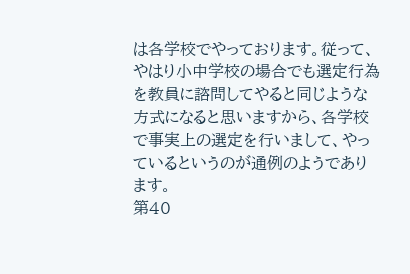は各学校でやっております。従って、やはり小中学校の場合でも選定行為を教員に諮問してやると同じような方式になると思いますから、各学校で事実上の選定を行いまして、やっているというのが通例のようであります。
第40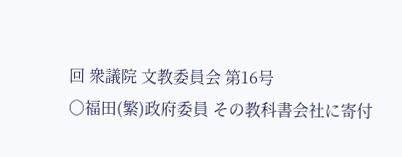回 衆議院 文教委員会 第16号
○福田(繁)政府委員 その教科書会社に寄付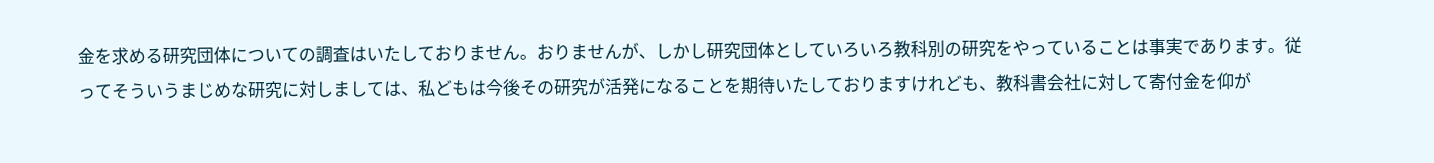金を求める研究団体についての調査はいたしておりません。おりませんが、しかし研究団体としていろいろ教科別の研究をやっていることは事実であります。従ってそういうまじめな研究に対しましては、私どもは今後その研究が活発になることを期待いたしておりますけれども、教科書会社に対して寄付金を仰が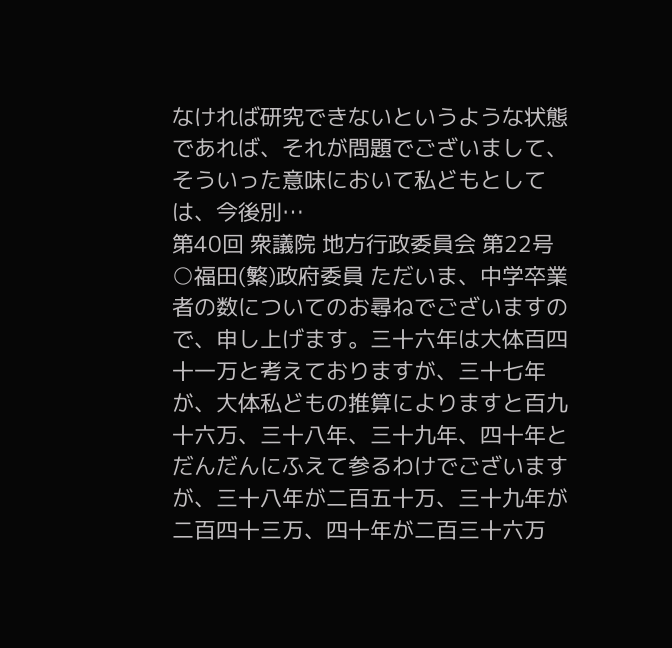なければ研究できないというような状態であれば、それが問題でございまして、そういった意味において私どもとしては、今後別…
第40回 衆議院 地方行政委員会 第22号
○福田(繁)政府委員 ただいま、中学卒業者の数についてのお尋ねでございますので、申し上げます。三十六年は大体百四十一万と考えておりますが、三十七年が、大体私どもの推算によりますと百九十六万、三十八年、三十九年、四十年とだんだんにふえて参るわけでございますが、三十八年が二百五十万、三十九年が二百四十三万、四十年が二百三十六万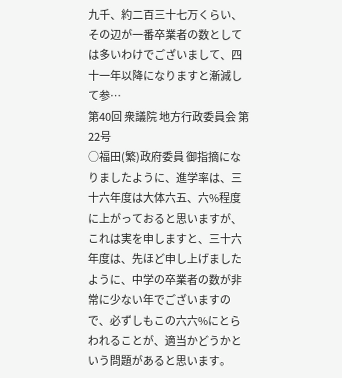九千、約二百三十七万くらい、その辺が一番卒業者の数としては多いわけでございまして、四十一年以降になりますと漸減して参…
第40回 衆議院 地方行政委員会 第22号
○福田(繁)政府委員 御指摘になりましたように、進学率は、三十六年度は大体六五、六%程度に上がっておると思いますが、これは実を申しますと、三十六年度は、先ほど申し上げましたように、中学の卒業者の数が非常に少ない年でございますので、必ずしもこの六六%にとらわれることが、適当かどうかという問題があると思います。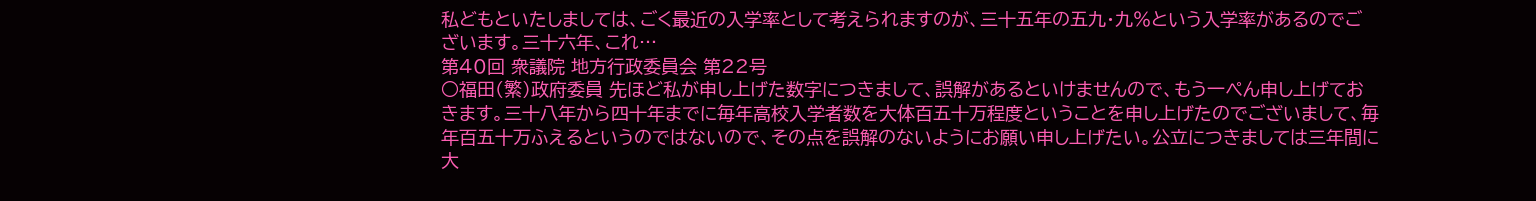私どもといたしましては、ごく最近の入学率として考えられますのが、三十五年の五九・九%という入学率があるのでございます。三十六年、これ…
第40回 衆議院 地方行政委員会 第22号
○福田(繁)政府委員 先ほど私が申し上げた数字につきまして、誤解があるといけませんので、もう一ぺん申し上げておきます。三十八年から四十年までに毎年高校入学者数を大体百五十万程度ということを申し上げたのでございまして、毎年百五十万ふえるというのではないので、その点を誤解のないようにお願い申し上げたい。公立につきましては三年間に大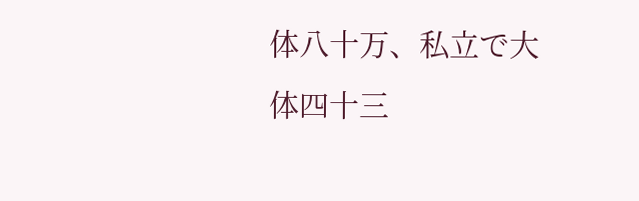体八十万、私立で大体四十三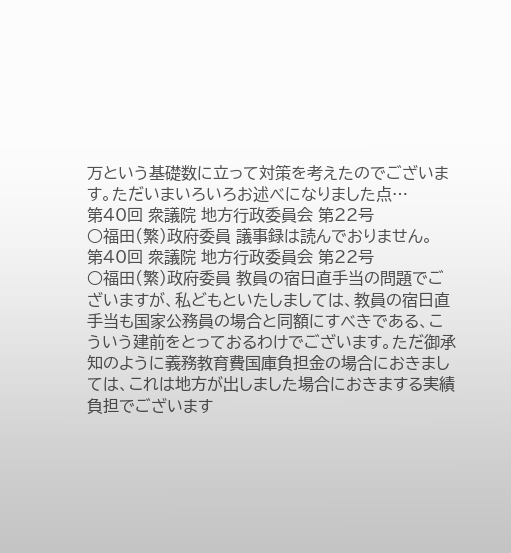万という基礎数に立って対策を考えたのでございます。ただいまいろいろお述べになりました点…
第40回 衆議院 地方行政委員会 第22号
○福田(繁)政府委員 議事録は読んでおりません。
第40回 衆議院 地方行政委員会 第22号
○福田(繁)政府委員 教員の宿日直手当の問題でございますが、私どもといたしましては、教員の宿日直手当も国家公務員の場合と同額にすべきである、こういう建前をとっておるわけでございます。ただ御承知のように義務教育費国庫負担金の場合におきましては、これは地方が出しました場合におきまする実績負担でございます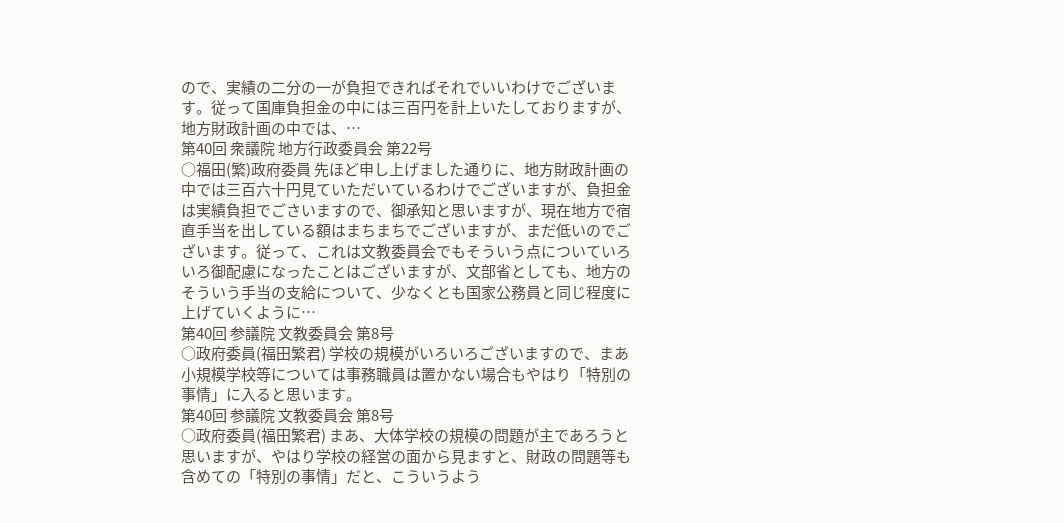ので、実績の二分の一が負担できればそれでいいわけでございます。従って国庫負担金の中には三百円を計上いたしておりますが、地方財政計画の中では、…
第40回 衆議院 地方行政委員会 第22号
○福田(繁)政府委員 先ほど申し上げました通りに、地方財政計画の中では三百六十円見ていただいているわけでございますが、負担金は実績負担でごさいますので、御承知と思いますが、現在地方で宿直手当を出している額はまちまちでございますが、まだ低いのでございます。従って、これは文教委員会でもそういう点についていろいろ御配慮になったことはございますが、文部省としても、地方のそういう手当の支給について、少なくとも国家公務員と同じ程度に上げていくように…
第40回 参議院 文教委員会 第8号
○政府委員(福田繁君) 学校の規模がいろいろございますので、まあ小規模学校等については事務職員は置かない場合もやはり「特別の事情」に入ると思います。
第40回 参議院 文教委員会 第8号
○政府委員(福田繁君) まあ、大体学校の規模の問題が主であろうと思いますが、やはり学校の経営の面から見ますと、財政の問題等も含めての「特別の事情」だと、こういうよう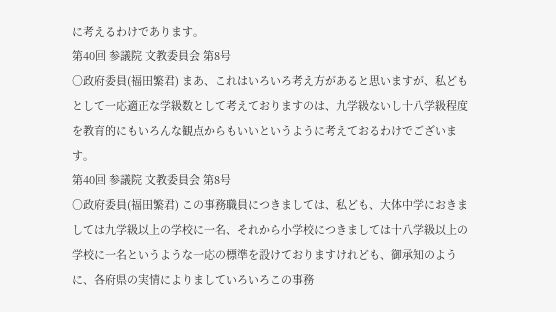に考えるわけであります。
第40回 参議院 文教委員会 第8号
○政府委員(福田繁君) まあ、これはいろいろ考え方があると思いますが、私どもとして一応適正な学級数として考えておりますのは、九学級ないし十八学級程度を教育的にもいろんな観点からもいいというように考えておるわけでございます。
第40回 参議院 文教委員会 第8号
○政府委員(福田繁君) この事務職員につきましては、私ども、大体中学におきましては九学級以上の学校に一名、それから小学校につきましては十八学級以上の学校に一名というような一応の標準を設けておりますけれども、御承知のように、各府県の実情によりましていろいろこの事務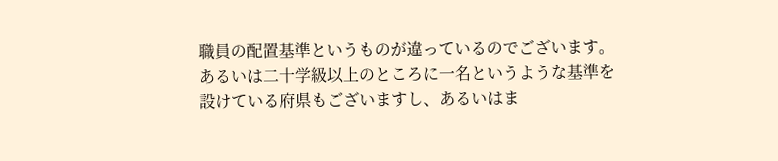職員の配置基準というものが違っているのでございます。あるいは二十学級以上のところに一名というような基準を設けている府県もございますし、あるいはま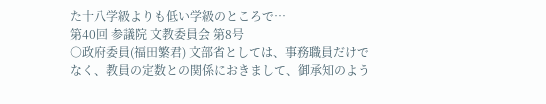た十八学級よりも低い学級のところで…
第40回 参議院 文教委員会 第8号
○政府委員(福田繁君) 文部省としては、事務職員だけでなく、教員の定数との関係におきまして、御承知のよう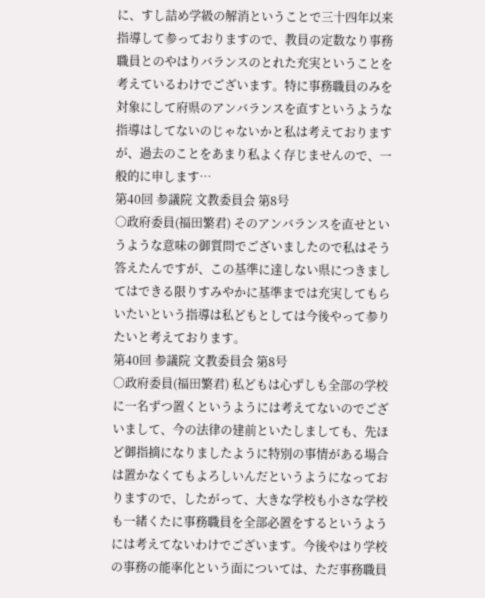に、すし詰め学級の解消ということで三十四年以来指導して参っておりますので、教員の定数なり事務職員とのやはりバランスのとれた充実ということを考えているわけでございます。特に事務職員のみを対象にして府県のアンバランスを直すというような指導はしてないのじゃないかと私は考えておりますが、過去のことをあまり私よく存じませんので、一般的に申します…
第40回 参議院 文教委員会 第8号
○政府委員(福田繁君) そのアンバランスを直せというような意味の御質問でございましたので私はそう答えたんですが、この基準に達しない県につきましてはできる限りすみやかに基準までは充実してもらいたいという指導は私どもとしては今後やって参りたいと考えております。
第40回 参議院 文教委員会 第8号
○政府委員(福田繁君) 私どもは心ずしも全部の学校に一名ずつ置くというようには考えてないのでございまして、今の法律の建前といたしましても、先ほど御指摘になりましたように特別の事情がある場合は置かなくてもよろしいんだというようになっておりますので、したがって、大きな学校も小さな学校も一緒くたに事務職員を全部必置をするというようには考えてないわけでございます。今後やはり学校の事務の能率化という面については、ただ事務職員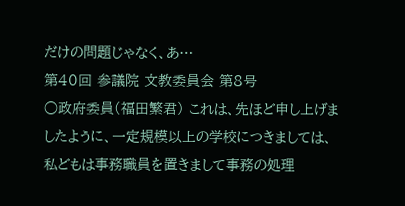だけの問題じゃなく、あ…
第40回 参議院 文教委員会 第8号
○政府委員(福田繁君) これは、先ほど申し上げましたように、一定規模以上の学校につきましては、私どもは事務職員を置きまして事務の処理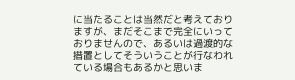に当たることは当然だと考えておりますが、まだそこまで完全にいっておりませんので、あるいは過渡的な措置としてそういうことが行なわれている場合もあるかと思いま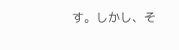す。しかし、そ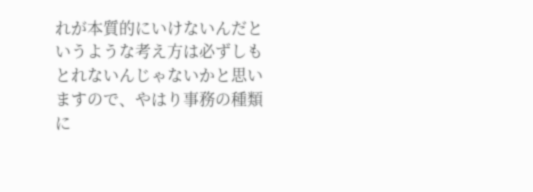れが本質的にいけないんだというような考え方は必ずしもとれないんじゃないかと思いますので、やはり事務の種類に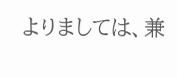よりましては、兼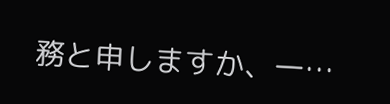務と申しますか、一…